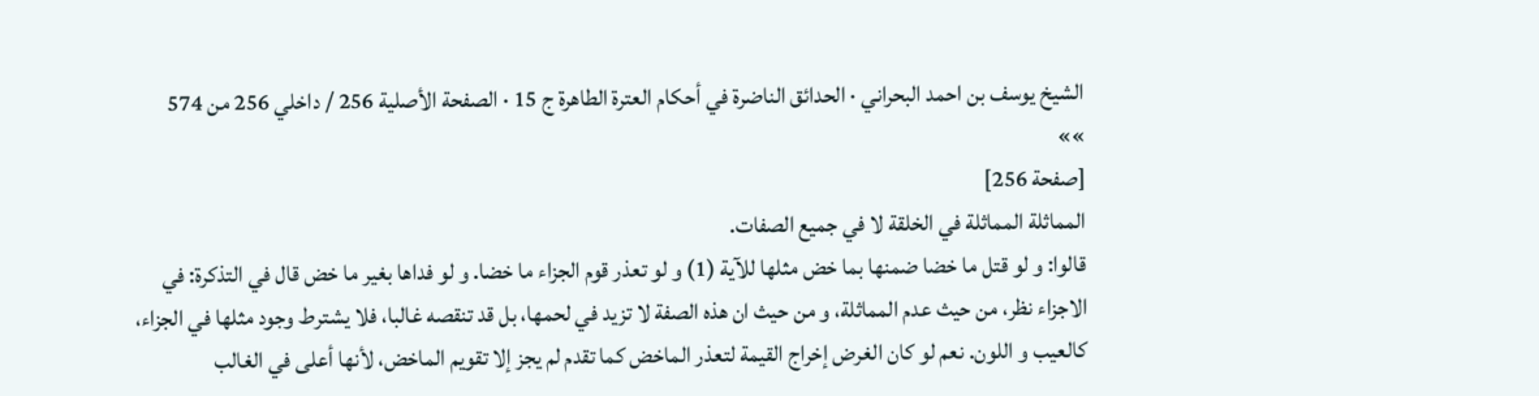الشيخ يوسف بن احمد البحراني · الحدائق الناضرة في أحكام العترة الطاهرة ج 15 · الصفحة الأصلية 256 / داخلي 256 من 574
»»
[صفحة 256]
المماثلة المماثلة في الخلقة لا في جميع الصفات.
قالوا: و لو قتل ما خضا ضمنها بما خض مثلها للآية (1) و لو تعذر قوم الجزاء ما خضا. و لو فداها بغير ما خض قال في التذكرة: في الاجزاء نظر، من حيث عدم المماثلة، و من حيث ان هذه الصفة لا تزيد في لحمها، بل قد تنقصه غالبا، فلا يشترط وجود مثلها في الجزاء، كالعيب و اللون. نعم لو كان الغرض إخراج القيمة لتعذر الماخض كما تقدم لم يجز إلا تقويم الماخض، لأنها أعلى في الغالب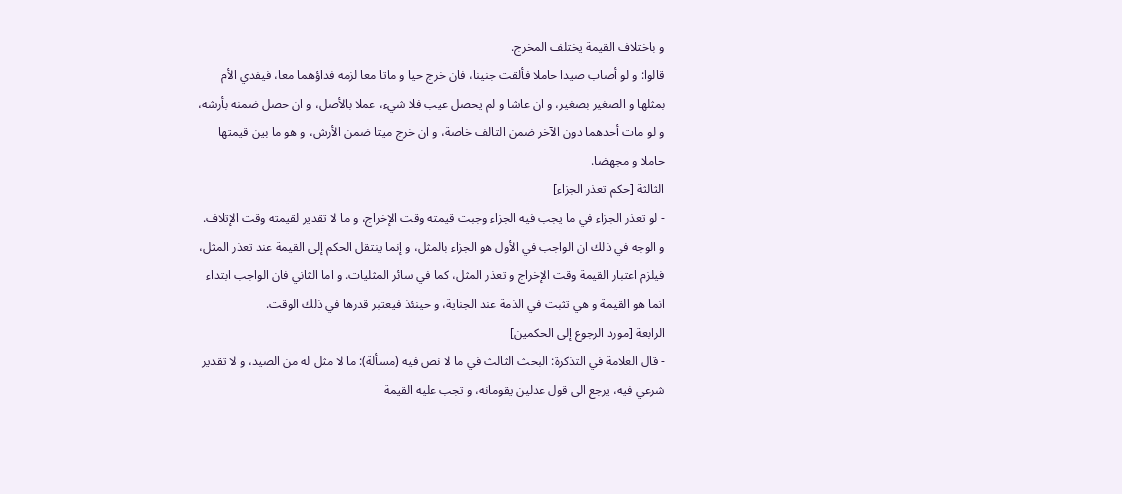و باختلاف القيمة يختلف المخرج.
قالوا: و لو أصاب صيدا حاملا فألقت جنينا، فان خرج حيا و ماتا معا لزمه فداؤهما معا، فيفدي الأم بمثلها و الصغير بصغير، و ان عاشا و لم يحصل عيب فلا شيء، عملا بالأصل، و ان حصل ضمنه بأرشه، و لو مات أحدهما دون الآخر ضمن التالف خاصة، و ان خرج ميتا ضمن الأرش، و هو ما بين قيمتها حاملا و مجهضا.
الثالثة [حكم تعذر الجزاء]
- لو تعذر الجزاء في ما يجب فيه الجزاء وجبت قيمته وقت الإخراج، و ما لا تقدير لقيمته وقت الإتلاف. و الوجه في ذلك ان الواجب في الأول هو الجزاء بالمثل، و إنما ينتقل الحكم إلى القيمة عند تعذر المثل، فيلزم اعتبار القيمة وقت الإخراج و تعذر المثل، كما في سائر المثليات. و اما الثاني فان الواجب ابتداء انما هو القيمة و هي تثبت في الذمة عند الجناية، و حينئذ فيعتبر قدرها في ذلك الوقت.
الرابعة [مورد الرجوع إلى الحكمين]
- قال العلامة في التذكرة: البحث الثالث في ما لا نص فيه (مسألة): ما لا مثل له من الصيد، و لا تقدير شرعي فيه، يرجع الى قول عدلين يقومانه، و تجب عليه القيمة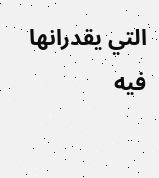التي يقدرانها فيه